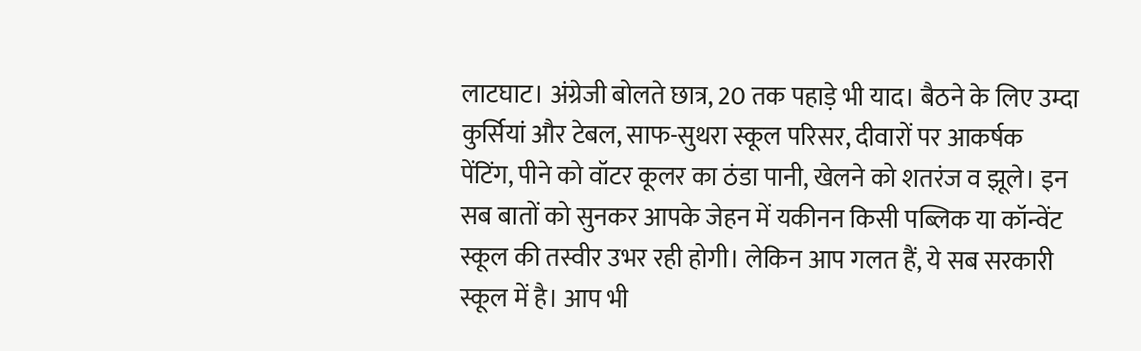लाटघाट। अंग्रेजी बोलते छात्र, 20 तक पहाड़े भी याद। बैठने के लिए उम्दा कुर्सियां और टेबल, साफ-सुथरा स्कूल परिसर, दीवारों पर आकर्षक पेंटिंग, पीने को वॉटर कूलर का ठंडा पानी, खेलने को शतरंज व झूले। इन सब बातों को सुनकर आपके जेहन में यकीनन किसी पब्लिक या कॉन्वेंट स्कूल की तस्वीर उभर रही होगी। लेकिन आप गलत हैं, ये सब सरकारी स्कूल में है। आप भी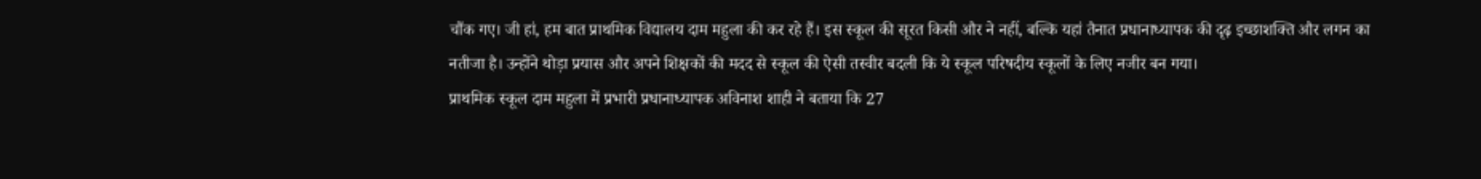चौंक गए। जी हां, हम बात प्राथमिक विद्यालय दाम महुला की कर रहे हैं। इस स्कूल की सूरत किसी और ने नहीं, बल्कि यहां तैनात प्रधानाध्यापक की दृढ़ इच्छाशक्ति और लगन का नतीजा है। उन्होंने थोड़ा प्रयास और अपने शिक्षकों की मदद से स्कूल की ऐसी तस्वीर बदली कि ये स्कूल परिषदीय स्कूलों के लिए नजीर बन गया।
प्राथमिक स्कूल दाम महुला में प्रभारी प्रधानाध्यापक अविनाश शाही ने बताया कि 27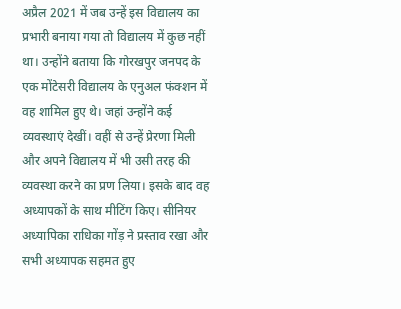अप्रैल 2021 में जब उन्हें इस विद्यालय का प्रभारी बनाया गया तो विद्यालय में कुछ नहीं था। उन्होंने बताया कि गोरखपुर जनपद के एक मोंटेसरी विद्यालय के एनुअल फंक्शन में वह शामिल हुए थे। जहां उन्होंने कई व्यवस्थाएं देखीं। वहीं से उन्हें प्रेरणा मिली और अपने विद्यालय में भी उसी तरह की व्यवस्था करने का प्रण लिया। इसके बाद वह अध्यापकों के साथ मीटिंग किए। सीनियर अध्यापिका राधिका गोंड़ ने प्रस्ताव रखा और सभी अध्यापक सहमत हुए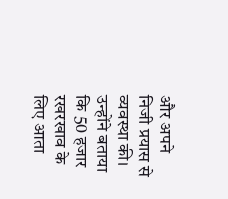और अपने निजी प्रयास से व्यवस्था की। उन्होंने बताया कि 50 हजार रखरखाव के लिए आता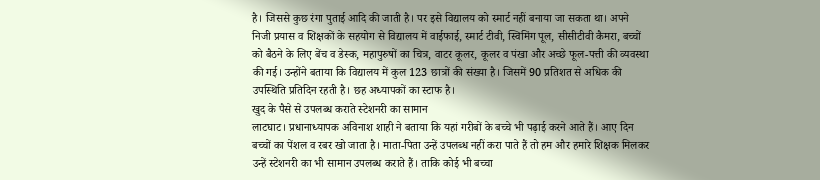है। जिससे कुछ रंगा पुताई आदि की जाती है। पर इसे विद्यालय को स्मार्ट नहीं बनाया जा सकता था। अपने निजी प्रयास व शिक्षकों के सहयोग से विद्यालय में वाईफाई, स्मार्ट टीवी, स्विमिंग पूल, सीसीटीवी कैमरा, बच्चों को बैठने के लिए बेंच व डेस्क, महापुरुषों का चित्र, वाटर कूलर, कूलर व पंखा और अच्छे फूल-पत्ती की व्यवस्था की गई। उन्होंने बताया कि विद्यालय में कुल 123 छात्रों की संख्या है। जिसमें 90 प्रतिशत से अधिक की उपस्थिति प्रतिदिन रहती है। छह अध्यापकों का स्टाफ है।
खुद के पैसे से उपलब्ध कराते स्टेशनरी का सामान
लाटघाट। प्रधानाध्यापक अविनाश शाही ने बताया कि यहां गरीबों के बच्चे भी पढ़ाई करने आते हैं। आए दिन बच्चों का पेंशल व रबर खो जाता है। माता-पिता उन्हें उपलब्ध नहीं करा पाते हैं तो हम और हमारे शिक्षक मिलकर उन्हें स्टेशनरी का भी सामान उपलब्ध कराते हैं। ताकि कोई भी बच्चा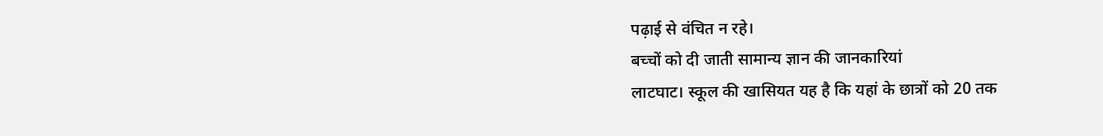पढ़ाई से वंचित न रहे।
बच्चों को दी जाती सामान्य ज्ञान की जानकारियां
लाटघाट। स्कूल की खासियत यह है कि यहां के छात्रों को 20 तक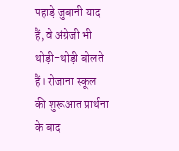पहाड़े जुबानी याद हैं, वे अंग्रेजी भी थोड़ी-थोड़ी बोलते हैं। रोजाना स्कूल की शुरूआत प्रार्थना के बाद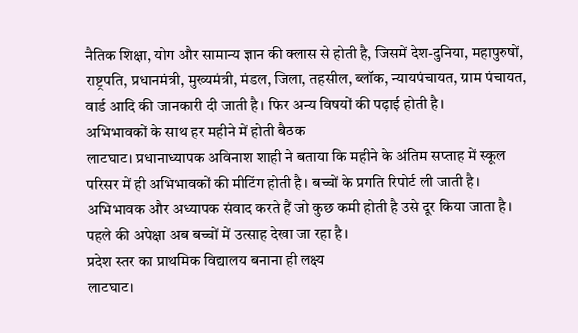नैतिक शिक्षा, योग और सामान्य ज्ञान की क्लास से होती है, जिसमें देश-दुनिया, महापुरुषों, राष्ट्रपति, प्रधानमंत्री, मुख्यमंत्री, मंडल, जिला, तहसील, ब्लॉक, न्यायपंचायत, ग्राम पंचायत, वार्ड आदि की जानकारी दी जाती है। फिर अन्य विषयों की पढ़ाई होती है।
अभिभावकों के साथ हर महीने में होती बैठक
लाटघाट। प्रधानाध्यापक अविनाश शाही ने बताया कि महीने के अंतिम सप्ताह में स्कूल परिसर में ही अभिभावकों की मीटिंग होती है। बच्चों के प्रगति रिपोर्ट ली जाती है। अभिभावक और अध्यापक संवाद करते हैं जो कुछ कमी होती है उसे दूर किया जाता है। पहले की अपेक्षा अब बच्चों में उत्साह देखा जा रहा है।
प्रदेश स्तर का प्राथमिक विद्यालय बनाना ही लक्ष्य
लाटघाट।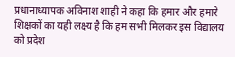प्रधानाध्यापक अविनाश शाही ने कहा कि हमार और हमारे शिक्षकों का यही लक्ष्य है कि हम सभी मिलकर इस विद्यालय को प्रदेश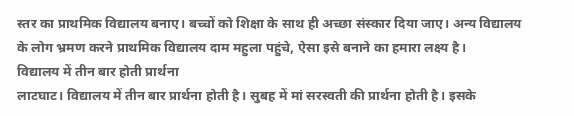स्तर का प्राथमिक विद्यालय बनाए। बच्चों को शिक्षा के साथ ही अच्छा संस्कार दिया जाए। अन्य विद्यालय के लोग भ्रमण करने प्राथमिक विद्यालय दाम महुला पहुंचे, ऐसा इसे बनाने का हमारा लक्ष्य है।
विद्यालय में तीन बार होती प्रार्थना
लाटघाट। विद्यालय में तीन बार प्रार्थना होती है। सुबह में मां सरस्वती की प्रार्थना होती है। इसके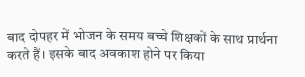बाद दोपहर में भोजन के समय बच्चे शिक्षकों के साथ प्रार्थना करते हैं। इसके बाद अवकाश होने पर किया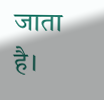जाता है।